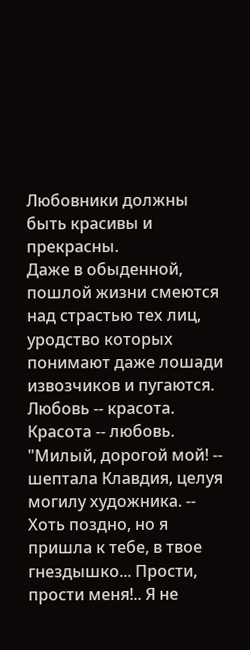Любовники должны быть красивы и прекрасны.
Даже в обыденной, пошлой жизни смеются над страстью тех лиц, уродство которых понимают даже лошади извозчиков и пугаются.
Любовь -- красота. Красота -- любовь.
"Милый, дорогой мой! -- шептала Клавдия, целуя могилу художника. -- Хоть поздно, но я пришла к тебе, в твое гнездышко... Прости, прости меня!.. Я не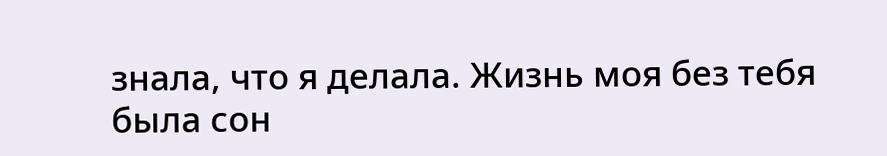знала, что я делала. Жизнь моя без тебя была сон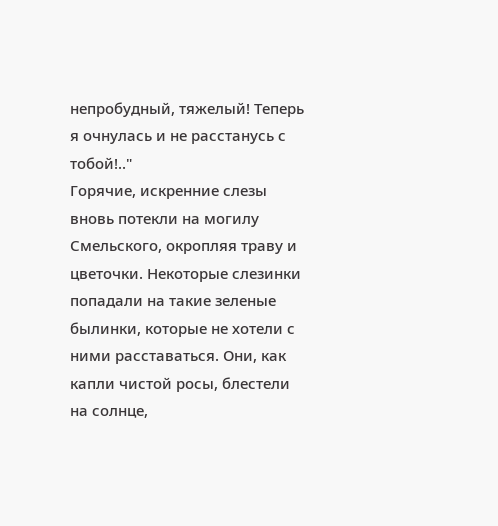непробудный, тяжелый! Теперь я очнулась и не расстанусь с тобой!.."
Горячие, искренние слезы вновь потекли на могилу Смельского, окропляя траву и цветочки. Некоторые слезинки попадали на такие зеленые былинки, которые не хотели с ними расставаться. Они, как капли чистой росы, блестели на солнце,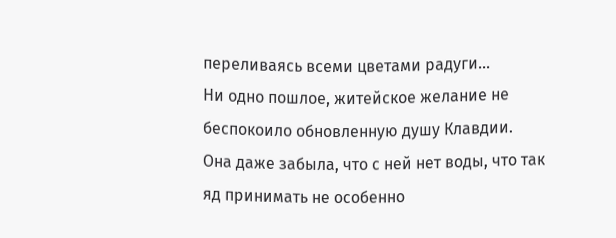переливаясь всеми цветами радуги...
Ни одно пошлое, житейское желание не беспокоило обновленную душу Клавдии. Она даже забыла, что с ней нет воды, что так яд принимать не особенно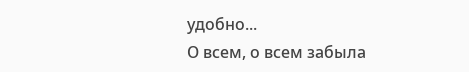удобно...
О всем, о всем забыла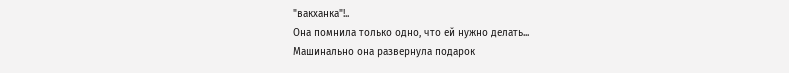"вакханка"!..
Она помнила только одно, что ей нужно делать...
Машинально она развернула подарок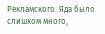Рекламского. Яда было слишком много,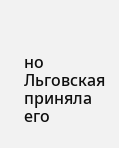но Льговская приняла его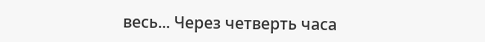весь... Через четверть часа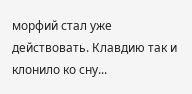морфий стал уже действовать. Клавдию так и клонило ко сну...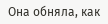Она обняла, как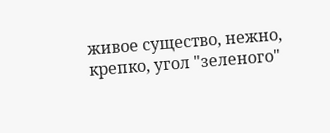живое существо, нежно, крепко, угол "зеленого"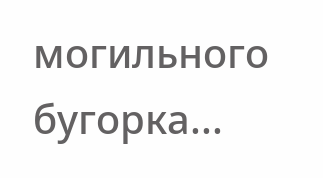могильного бугорка...